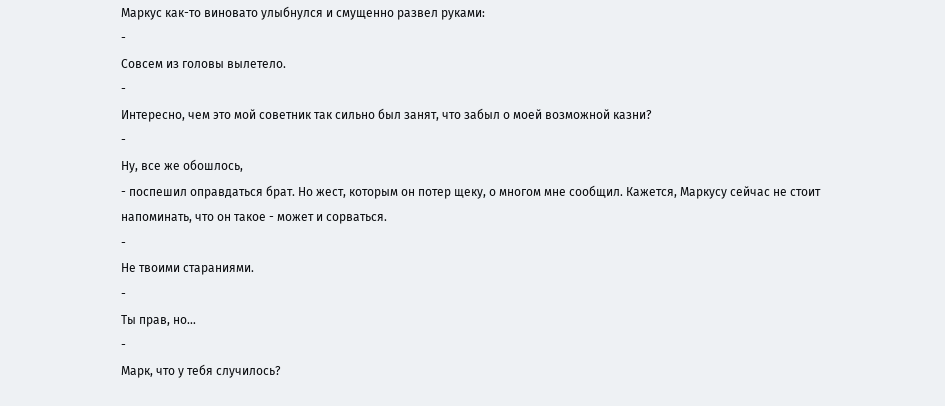Маркус как-то виновато улыбнулся и смущенно развел руками:
-
Совсем из головы вылетело.
-
Интересно, чем это мой советник так сильно был занят, что забыл о моей возможной казни?
-
Ну, все же обошлось,
- поспешил оправдаться брат. Но жест, которым он потер щеку, о многом мне сообщил. Кажется, Маркусу сейчас не стоит напоминать, что он такое - может и сорваться.
-
Не твоими стараниями.
-
Ты прав, но…
-
Марк, что у тебя случилось?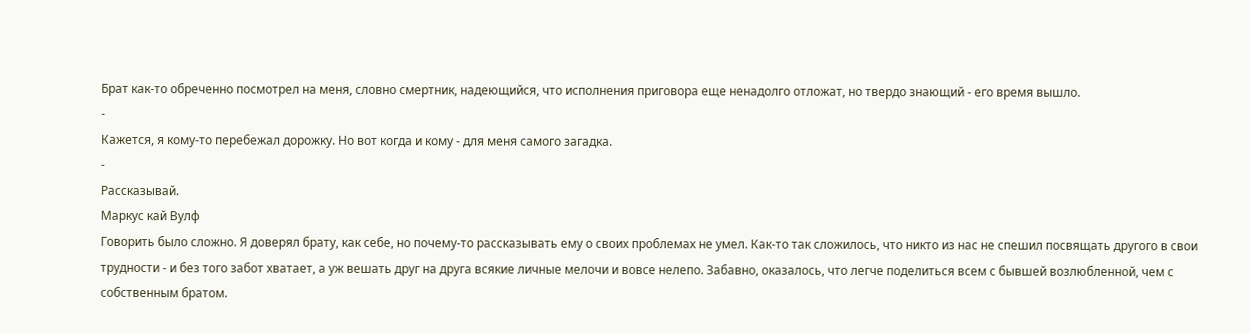Брат как-то обреченно посмотрел на меня, словно смертник, надеющийся, что исполнения приговора еще ненадолго отложат, но твердо знающий - его время вышло.
-
Кажется, я кому-то перебежал дорожку. Но вот когда и кому - для меня самого загадка.
-
Рассказывай.
Маркус кай Вулф
Говорить было сложно. Я доверял брату, как себе, но почему-то рассказывать ему о своих проблемах не умел. Как-то так сложилось, что никто из нас не спешил посвящать другого в свои трудности - и без того забот хватает, а уж вешать друг на друга всякие личные мелочи и вовсе нелепо. Забавно, оказалось, что легче поделиться всем с бывшей возлюбленной, чем с собственным братом.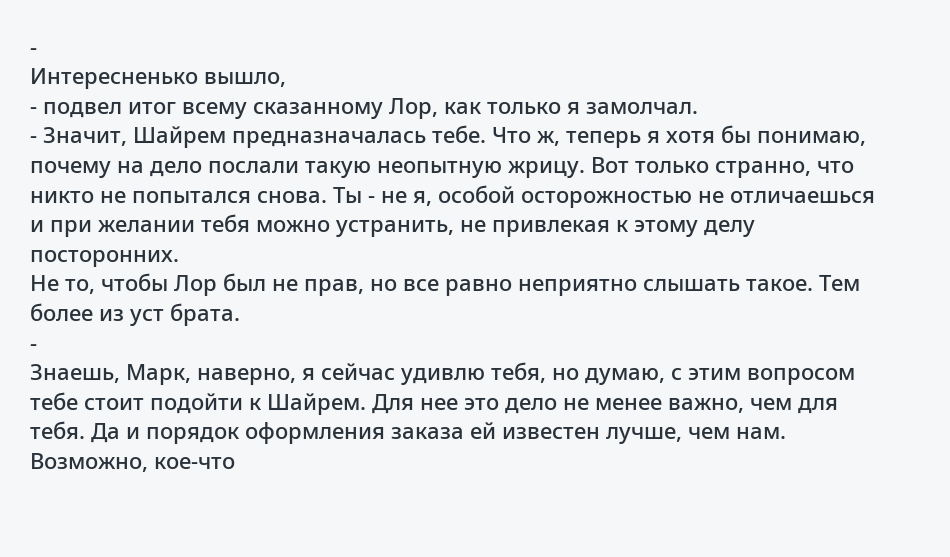-
Интересненько вышло,
- подвел итог всему сказанному Лор, как только я замолчал.
- Значит, Шайрем предназначалась тебе. Что ж, теперь я хотя бы понимаю, почему на дело послали такую неопытную жрицу. Вот только странно, что никто не попытался снова. Ты - не я, особой осторожностью не отличаешься и при желании тебя можно устранить, не привлекая к этому делу посторонних.
Не то, чтобы Лор был не прав, но все равно неприятно слышать такое. Тем более из уст брата.
-
Знаешь, Марк, наверно, я сейчас удивлю тебя, но думаю, с этим вопросом тебе стоит подойти к Шайрем. Для нее это дело не менее важно, чем для тебя. Да и порядок оформления заказа ей известен лучше, чем нам. Возможно, кое-что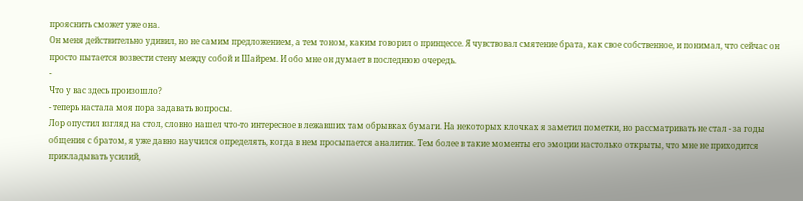прояснить сможет уже она.
Он меня действительно удивил, но не самим предложением, а тем тоном, каким говорил о принцессе. Я чувствовал смятение брата, как свое собственное, и понимал, что сейчас он просто пытается возвести стену между собой и Шайрем. И обо мне он думает в последнюю очередь.
-
Что у вас здесь произошло?
- теперь настала моя пора задавать вопросы.
Лор опустил взгляд на стол, словно нашел что-то интересное в лежавших там обрывках бумаги. На некоторых клочках я заметил пометки, но рассматривать не стал - за годы общения с братом, я уже давно научился определять, когда в нем просыпается аналитик. Тем более в такие моменты его эмоции настолько открыты, что мне не приходится прикладывать усилий,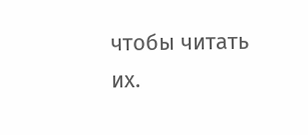чтобы читать их.